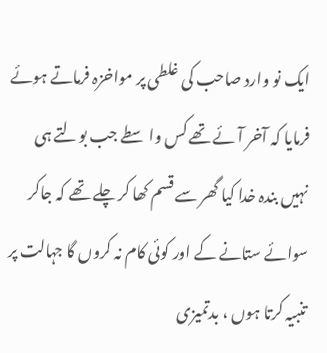ایک نو وارد صاحب کی غلطی پر مواخزہ فرماتے ہوئے فرمایا کہ آخر آئے تھے کس واسطے جب بولتے ہی نہیں بندہ خدا کیا گھر سے قسم کھا کر چلے تھے کہ جاکر سوائے ستانے کے اور کوئی کام نہ کروں گا جہالت پر تنبیہ کرتا ہوں ، بدتمیزی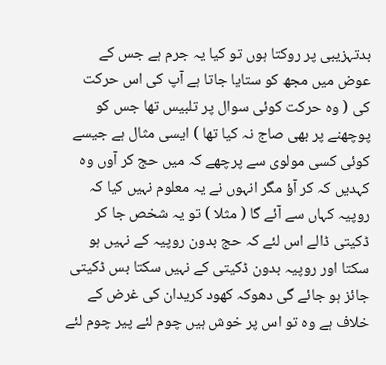بدتہزیبی پر روکتا ہوں تو کیا یہ جرم ہے جس کے عوض میں مجھ کو ستایا جاتا ہے آپ کی اس حرکت کی ( وہ حرکت کوئی سوال پر تلبیس تھا جس کو پوچھنے پر بھی صاج نہ کیا تھا ) ایسی مثال ہے جیسے کوئی کسی مولوی سے پرچھے کہ میں حج کر آوں وہ کہدیں کہ کر آؤ مگر انہوں نے یہ معلوم نہیں کیا کہ روپیہ کہاں سے آئے گا ( مثلا ) تو یہ شخص جا کر ڈکیتی ڈالے اس لئے کہ حج بدون روپیہ کے نہیں ہو سکتا اور روپیہ بدون ڈکیتی کے نہیں سکتا بس ڈکیتی جائز ہو جائے گی دھوکہ کھود کریدان کی غرض کے خلاف ہے وہ تو اس پر خوش ہیں چوم لئے پیر چوم لئے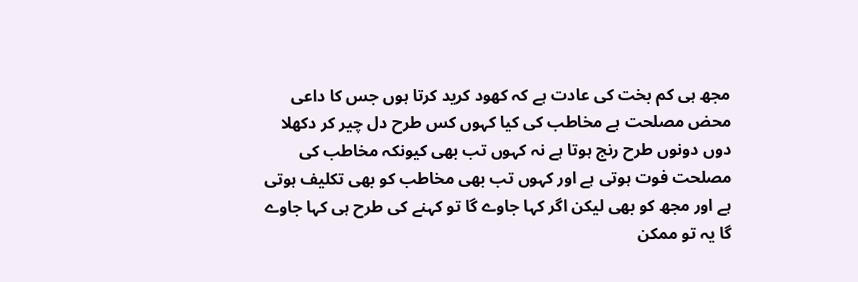مجھ ہی کم بخت کی عادت ہے کہ کھود کرید کرتا ہوں جس کا داعی محض مصلحت ہے مخاطب کی کیا کہوں کس طرح دل چیر کر دکھلا دوں دونوں طرح رنج ہوتا ہے نہ کہوں تب بھی کیونکہ مخاطب کی مصلحت فوت ہوتی ہے اور کہوں تب بھی مخاطب کو بھی تکلیف ہوتی ہے اور مجھ کو بھی لیکن اگر کہا جاوے گا تو کہنے کی طرح ہی کہا جاوے گا یہ تو ممکن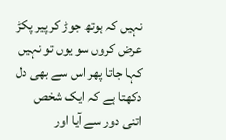نہیں کہ ہوتھ جوڑ کر پیر پکڑ عرض کروں سو یوں تو نہیں کہا جاتا پھر اس سے بھی دل دکھتا ہے کہ ایک شخص اتنی دور سے آیا اور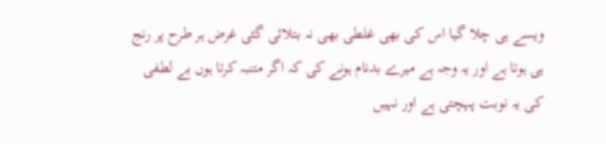ویسے ہی چلا گیا اس کی بھی غلطی بھی نہ بتلائی گئی غرض ہر طرح پر رنج ہی ہوتا ہے اور یہ وجہ ہے میرے بدنام ہونے کی کہ اگر متنبہ کرتا ہوں بے لطفی کی یہ نوبت پہچتی ہے اور نہیں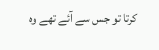کرتا تو جس سے آئے تھے وہ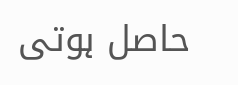حاصل ہوتی